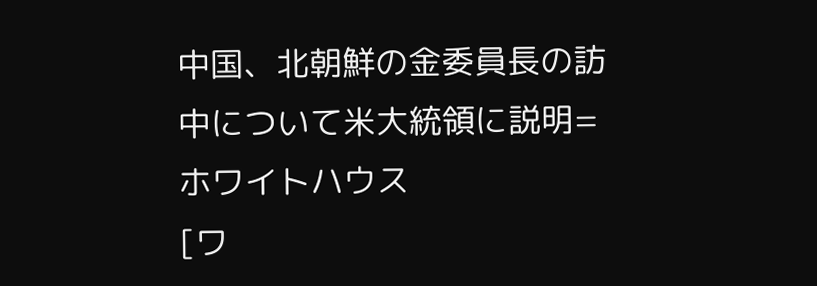中国、北朝鮮の金委員長の訪中について米大統領に説明=ホワイトハウス
[ワ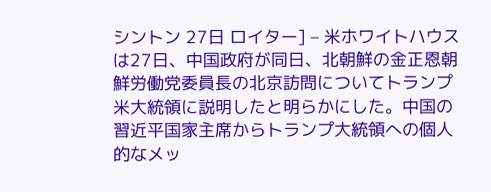シントン 27日 ロイター] – 米ホワイトハウスは27日、中国政府が同日、北朝鮮の金正恩朝鮮労働党委員長の北京訪問についてトランプ米大統領に説明したと明らかにした。中国の習近平国家主席からトランプ大統領への個人的なメッ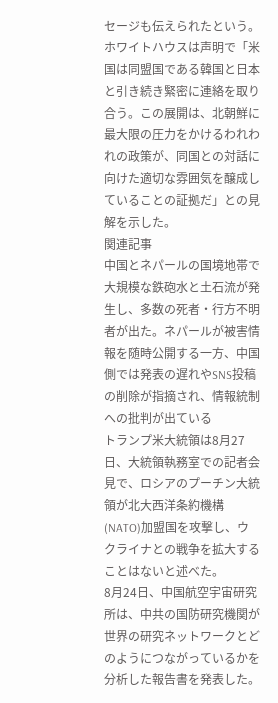セージも伝えられたという。
ホワイトハウスは声明で「米国は同盟国である韓国と日本と引き続き緊密に連絡を取り合う。この展開は、北朝鮮に最大限の圧力をかけるわれわれの政策が、同国との対話に向けた適切な雰囲気を醸成していることの証拠だ」との見解を示した。
関連記事
中国とネパールの国境地帯で大規模な鉄砲水と土石流が発生し、多数の死者・行方不明者が出た。ネパールが被害情報を随時公開する一方、中国側では発表の遅れやSNS投稿の削除が指摘され、情報統制への批判が出ている
トランプ米大統領は8月27日、大統領執務室での記者会見で、ロシアのプーチン大統領が北大西洋条約機構(NATO)加盟国を攻撃し、ウクライナとの戦争を拡大することはないと述べた。
8月24日、中国航空宇宙研究所は、中共の国防研究機関が世界の研究ネットワークとどのようにつながっているかを分析した報告書を発表した。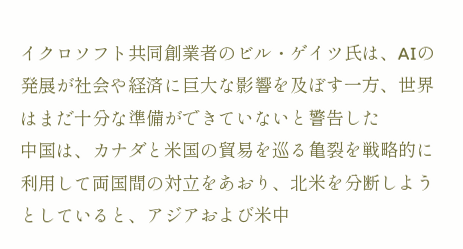イクロソフト共同創業者のビル・ゲイツ氏は、AIの発展が社会や経済に巨大な影響を及ぼす一方、世界はまだ十分な準備ができていないと警告した
中国は、カナダと米国の貿易を巡る亀裂を戦略的に利用して両国間の対立をあおり、北米を分断しようとしていると、アジアおよび米中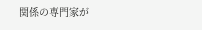関係の専門家が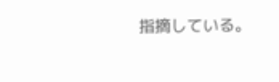指摘している。